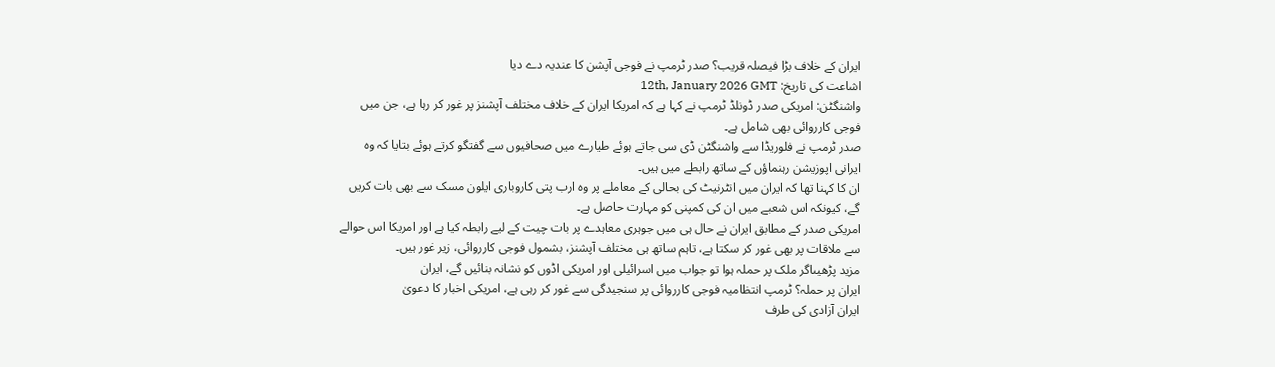ایران کے خلاف بڑا فیصلہ قریب؟ صدر ٹرمپ نے فوجی آپشن کا عندیہ دے دیا
اشاعت کی تاریخ: 12th, January 2026 GMT
واشنگٹن: امریکی صدر ڈونلڈ ٹرمپ نے کہا ہے کہ امریکا ایران کے خلاف مختلف آپشنز پر غور کر رہا ہے، جن میں فوجی کارروائی بھی شامل ہے۔
صدر ٹرمپ نے فلوریڈا سے واشنگٹن ڈی سی جاتے ہوئے طیارے میں صحافیوں سے گفتگو کرتے ہوئے بتایا کہ وہ ایرانی اپوزیشن رہنماؤں کے ساتھ رابطے میں ہیں۔
ان کا کہنا تھا کہ ایران میں انٹرنیٹ کی بحالی کے معاملے پر وہ ارب پتی کاروباری ایلون مسک سے بھی بات کریں گے، کیونکہ اس شعبے میں ان کی کمپنی کو مہارت حاصل ہے۔
امریکی صدر کے مطابق ایران نے حال ہی میں جوہری معاہدے پر بات چیت کے لیے رابطہ کیا ہے اور امریکا اس حوالے سے ملاقات پر بھی غور کر سکتا ہے، تاہم ساتھ ہی مختلف آپشنز، بشمول فوجی کارروائی، زیر غور ہیں۔
مزید پڑھیںاگر ملک پر حملہ ہوا تو جواب میں اسرائیلی اور امریکی اڈوں کو نشانہ بنائیں گے، ایران
ایران پر حملہ؟ ٹرمپ انتظامیہ فوجی کارروائی پر سنجیدگی سے غور کر رہی ہے، امریکی اخبار کا دعویٰ
ایران آزادی کی طرف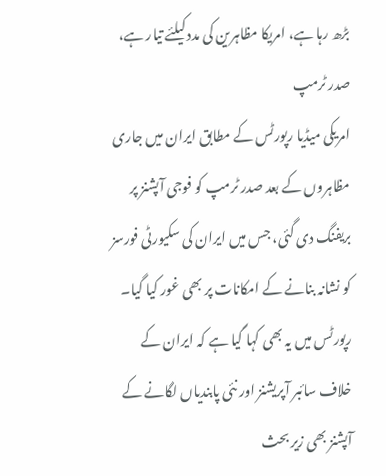بڑھ رہا ہے، امریکا مظاہرین کی مدد کیلئے تیار ہے، صدر ٹرمپ
امریکی میڈیا رپورٹس کے مطابق ایران میں جاری مظاہروں کے بعد صدر ٹرمپ کو فوجی آپشنز پر بریفنگ دی گئی، جس میں ایران کی سکیورٹی فورسز کو نشانہ بنانے کے امکانات پر بھی غور کیا گیا۔ رپورٹس میں یہ بھی کہا گیا ہے کہ ایران کے خلاف سائبر آپریشنز اور نئی پابندیاں لگانے کے آپشنز بھی زیر بحث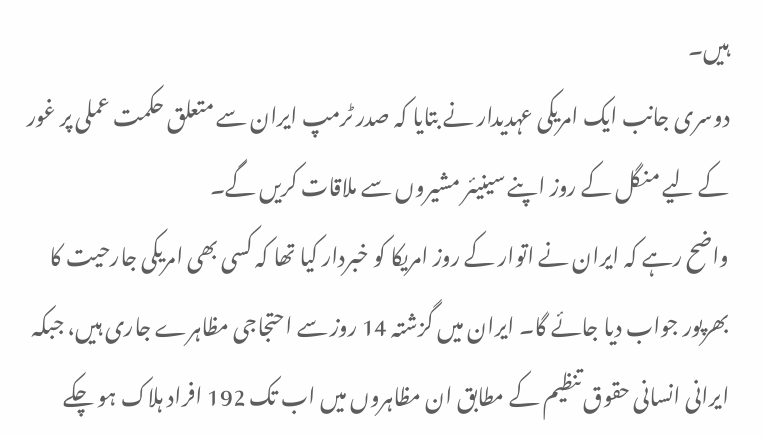ہیں۔
دوسری جانب ایک امریکی عہدیدار نے بتایا کہ صدر ٹرمپ ایران سے متعلق حکمت عملی پر غور کے لیے منگل کے روز اپنے سینیئر مشیروں سے ملاقات کریں گے۔
واضح رہے کہ ایران نے اتوار کے روز امریکا کو خبردار کیا تھا کہ کسی بھی امریکی جارحیت کا بھرپور جواب دیا جائے گا۔ ایران میں گزشتہ 14 روز سے احتجاجی مظاہرے جاری ہیں، جبکہ ایرانی انسانی حقوق تنظیم کے مطابق ان مظاہروں میں اب تک 192 افراد ہلاک ہو چکے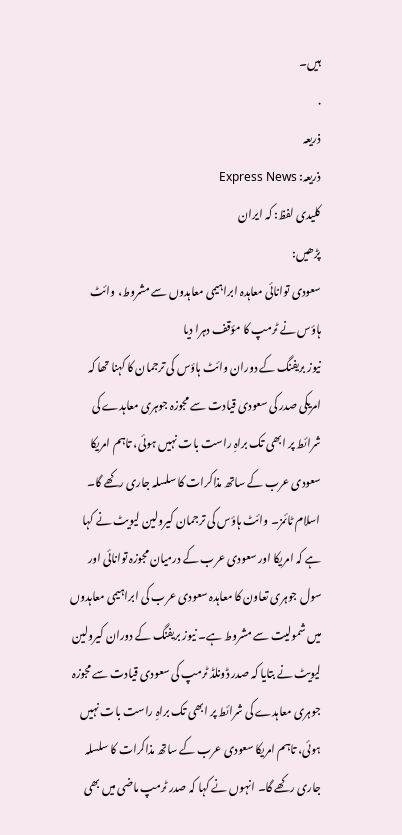ہیں۔
.
ذریعہ
ذریعہ: Express News
کلیدی لفظ: کہ ایران
پڑھیں:
سعودی توانائی معاہدہ ابراہیمی معاہدوں سے مشروط، وائٹ ہاؤس نے ٹرمپ کا مؤقف دہرا دیا
نیوز بریفنگ کے دوران وائٹ ہاؤس کی ترجمان کا کہنا تھا کہ امریکی صدر کی سعودی قیادت سے مجوزہ جوہری معاہدے کی شرائط پر ابھی تک براہِ راست بات نہیں ہوئی، تاہم امریکا سعودی عرب کے ساتھ مذاکرات کا سلسلہ جاری رکھے گا۔ اسلام ٹائمز۔ وائٹ ہاؤس کی ترجمان کیرولین لیویٹ نے کہا ہے کہ امریکا اور سعودی عرب کے درمیان مجوزہ توانائی اور سول جوہری تعاون کا معاہدہ سعودی عرب کی ابراہیمی معاہدوں میں شمولیت سے مشروط ہے۔ نیوز بریفنگ کے دوران کیرولین لیویٹ نے بتایا کہ صدر ڈونلڈ ٹرمپ کی سعودی قیادت سے مجوزہ جوہری معاہدے کی شرائط پر ابھی تک براہِ راست بات نہیں ہوئی، تاہم امریکا سعودی عرب کے ساتھ مذاکرات کا سلسلہ جاری رکھے گا۔ انہوں نے کہا کہ صدر ٹرمپ ماضی میں بھی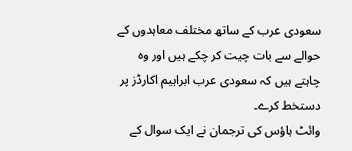سعودی عرب کے ساتھ مختلف معاہدوں کے حوالے سے بات چیت کر چکے ہیں اور وہ چاہتے ہیں کہ سعودی عرب ابراہیم اکارڈز پر دستخط کرے۔
وائٹ ہاؤس کی ترجمان نے ایک سوال کے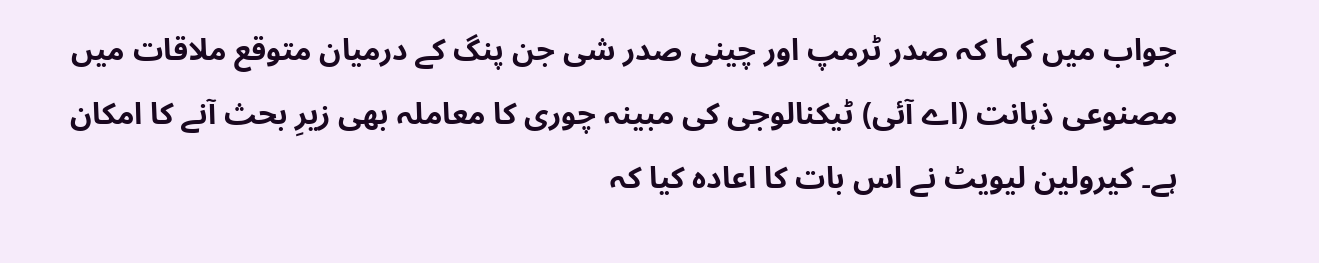جواب میں کہا کہ صدر ٹرمپ اور چینی صدر شی جن پنگ کے درمیان متوقع ملاقات میں مصنوعی ذہانت (اے آئی) ٹیکنالوجی کی مبینہ چوری کا معاملہ بھی زیرِ بحث آنے کا امکان ہے۔ کیرولین لیویٹ نے اس بات کا اعادہ کیا کہ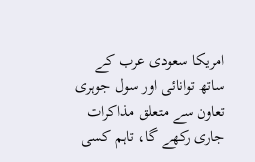امریکا سعودی عرب کے ساتھ توانائی اور سول جوہری تعاون سے متعلق مذاکرات جاری رکھے گا، تاہم کسی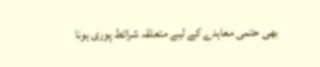بھی حتمی معاہدے کے لیے متعلقہ شرائط پوری ہونا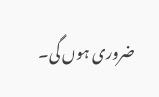ضروری ہوں گی۔